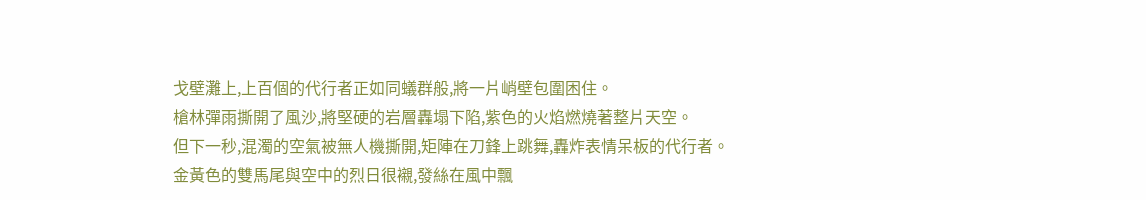戈壁灘上,上百個的代行者正如同蟻群般,將一片峭壁包圍困住。
槍林彈雨撕開了風沙,將堅硬的岩層轟塌下陷,紫色的火焰燃燒著整片天空。
但下一秒,混濁的空氣被無人機撕開,矩陣在刀鋒上跳舞,轟炸表情呆板的代行者。
金黃色的雙馬尾與空中的烈日很襯,發絲在風中飄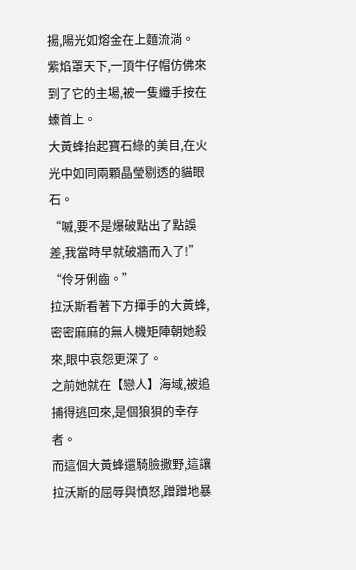揚,陽光如熔金在上麵流淌。
紫焰罩天下,一頂牛仔帽仿佛來到了它的主場,被一隻纖手按在螓首上。
大黃蜂抬起寶石綠的美目,在火光中如同兩顆晶瑩剔透的貓眼石。
“嘁,要不是爆破點出了點誤差,我當時早就破牆而入了!”
“伶牙俐齒。”
拉沃斯看著下方揮手的大黃蜂,密密麻麻的無人機矩陣朝她殺來,眼中哀怨更深了。
之前她就在【戀人】海域,被追捕得逃回來,是個狼狽的幸存者。
而這個大黃蜂還騎臉撒野,這讓拉沃斯的屈辱與憤怒,蹭蹭地暴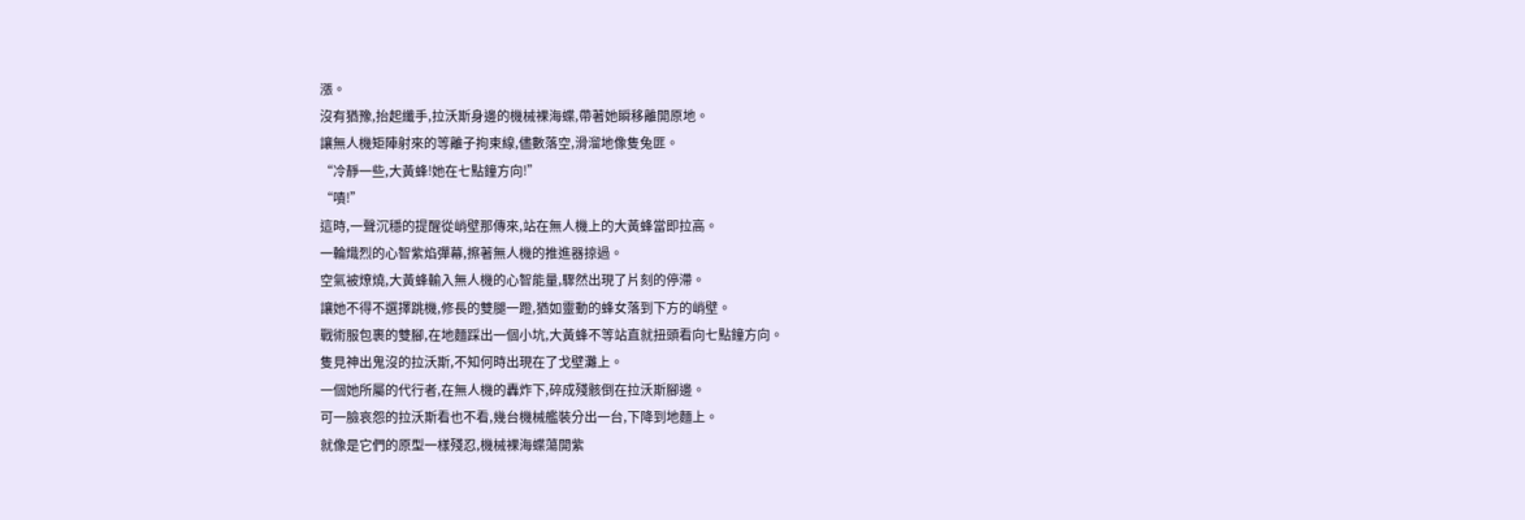漲。
沒有猶豫,抬起纖手,拉沃斯身邊的機械裸海蝶,帶著她瞬移離開原地。
讓無人機矩陣射來的等離子拘束線,儘數落空,滑溜地像隻兔匪。
“冷靜一些,大黃蜂!她在七點鐘方向!”
“嘖!”
這時,一聲沉穩的提醒從峭壁那傳來,站在無人機上的大黃蜂當即拉高。
一輪熾烈的心智紫焰彈幕,擦著無人機的推進器掠過。
空氣被燎燒,大黃蜂輸入無人機的心智能量,驟然出現了片刻的停滯。
讓她不得不選擇跳機,修長的雙腿一蹬,猶如靈動的蜂女落到下方的峭壁。
戰術服包裹的雙腳,在地麵踩出一個小坑,大黃蜂不等站直就扭頭看向七點鐘方向。
隻見神出鬼沒的拉沃斯,不知何時出現在了戈壁灘上。
一個她所屬的代行者,在無人機的轟炸下,碎成殘骸倒在拉沃斯腳邊。
可一臉哀怨的拉沃斯看也不看,幾台機械艦裝分出一台,下降到地麵上。
就像是它們的原型一樣殘忍,機械裸海蝶蕩開紫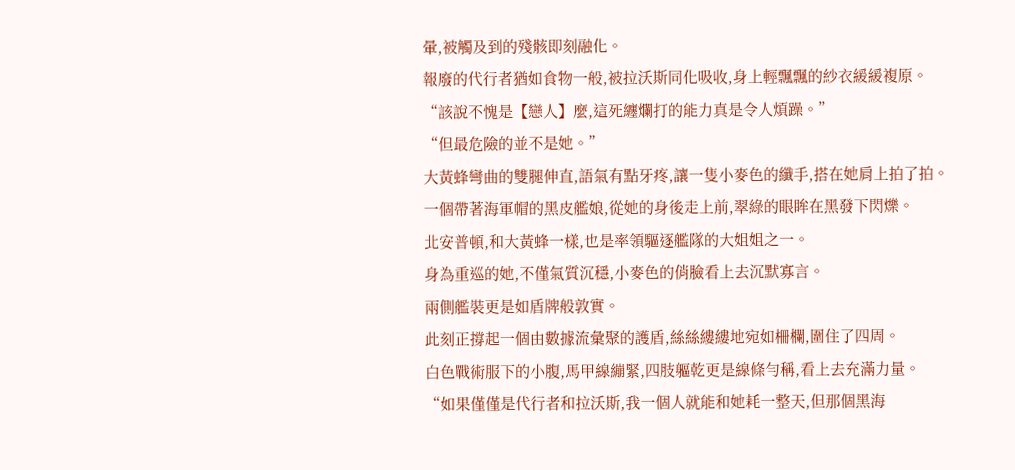暈,被觸及到的殘骸即刻融化。
報廢的代行者猶如食物一般,被拉沃斯同化吸收,身上輕飄飄的紗衣緩緩複原。
“該說不愧是【戀人】麼,這死纏爛打的能力真是令人煩躁。”
“但最危險的並不是她。”
大黃蜂彎曲的雙腿伸直,語氣有點牙疼,讓一隻小麥色的纖手,搭在她肩上拍了拍。
一個帶著海軍帽的黑皮艦娘,從她的身後走上前,翠綠的眼眸在黑發下閃爍。
北安普頓,和大黃蜂一樣,也是率領驅逐艦隊的大姐姐之一。
身為重巡的她,不僅氣質沉穩,小麥色的俏臉看上去沉默寡言。
兩側艦裝更是如盾牌般敦實。
此刻正撐起一個由數據流彙聚的護盾,絲絲縷縷地宛如柵欄,圍住了四周。
白色戰術服下的小腹,馬甲線繃緊,四肢軀乾更是線條勻稱,看上去充滿力量。
“如果僅僅是代行者和拉沃斯,我一個人就能和她耗一整天,但那個黑海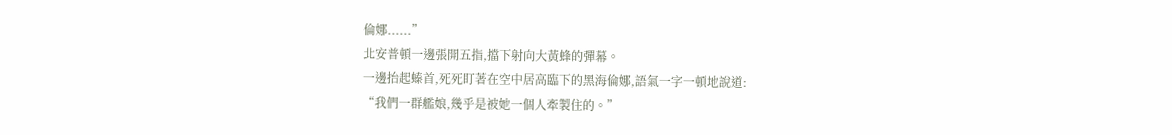倫娜......”
北安普頓一邊張開五指,擋下射向大黃蜂的彈幕。
一邊抬起螓首,死死盯著在空中居高臨下的黑海倫娜,語氣一字一頓地說道:
“我們一群艦娘,幾乎是被她一個人牽製住的。”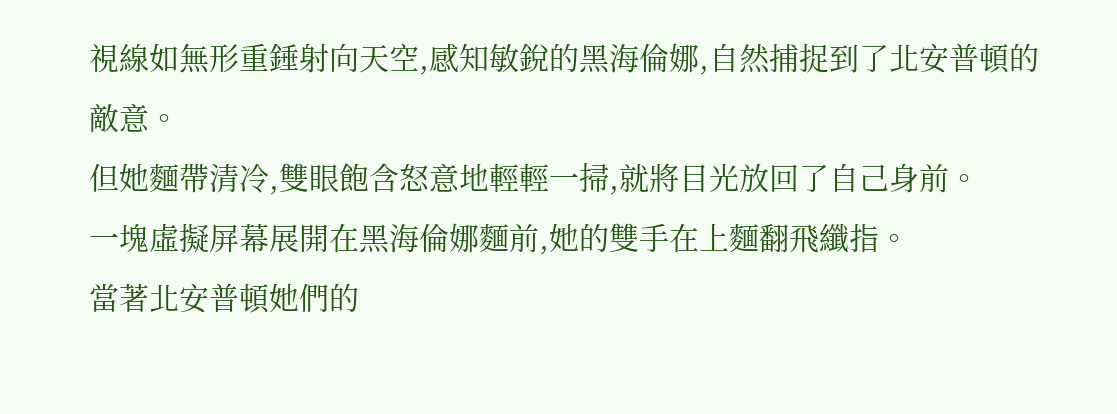視線如無形重錘射向天空,感知敏銳的黑海倫娜,自然捕捉到了北安普頓的敵意。
但她麵帶清冷,雙眼飽含怒意地輕輕一掃,就將目光放回了自己身前。
一塊虛擬屏幕展開在黑海倫娜麵前,她的雙手在上麵翻飛纖指。
當著北安普頓她們的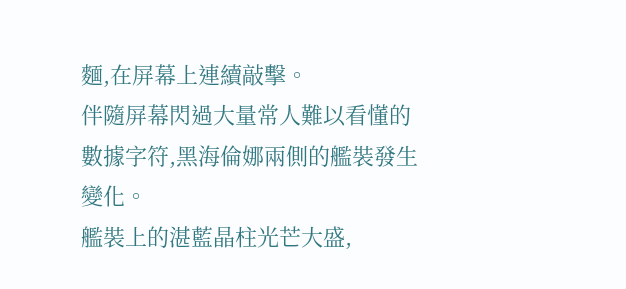麵,在屏幕上連續敲擊。
伴隨屏幕閃過大量常人難以看懂的數據字符,黑海倫娜兩側的艦裝發生變化。
艦裝上的湛藍晶柱光芒大盛,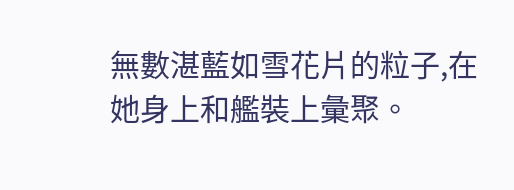無數湛藍如雪花片的粒子,在她身上和艦裝上彙聚。